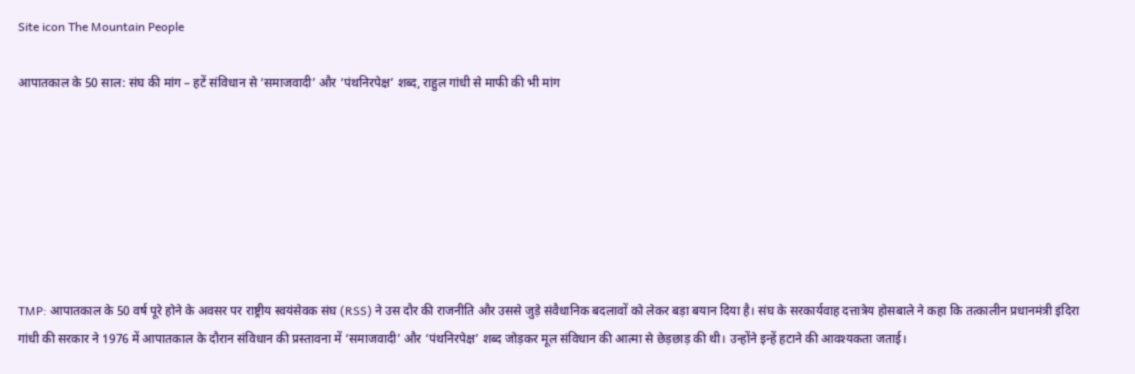Site icon The Mountain People

आपातकाल के 50 साल: संघ की मांग – हटें संविधान से ‘समाजवादी’ और ‘पंथनिरपेक्ष’ शब्द, राहुल गांधी से माफी की भी मांग







TMP: आपातकाल के 50 वर्ष पूरे होने के अवसर पर राष्ट्रीय स्वयंसेवक संघ (RSS) ने उस दौर की राजनीति और उससे जुड़े संवैधानिक बदलावों को लेकर बड़ा बयान दिया है। संघ के सरकार्यवाह दत्तात्रेय होसबाले ने कहा कि तत्कालीन प्रधानमंत्री इंदिरा गांधी की सरकार ने 1976 में आपातकाल के दौरान संविधान की प्रस्तावना में ‘समाजवादी’ और ‘पंथनिरपेक्ष’ शब्द जोड़कर मूल संविधान की आत्मा से छेड़छाड़ की थी। उन्होंने इन्हें हटाने की आवश्यकता जताई।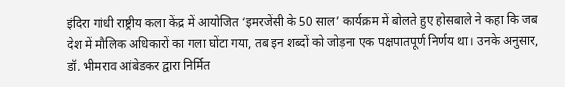इंदिरा गांधी राष्ट्रीय कला केंद्र में आयोजित ‘इमरजेंसी के 50 साल’ कार्यक्रम में बोलते हुए होसबाले ने कहा कि जब देश में मौलिक अधिकारों का गला घोंटा गया, तब इन शब्दों को जोड़ना एक पक्षपातपूर्ण निर्णय था। उनके अनुसार, डॉ. भीमराव आंबेडकर द्वारा निर्मित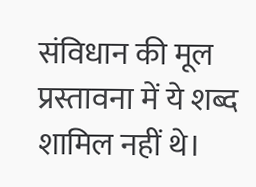संविधान की मूल प्रस्तावना में ये शब्द शामिल नहीं थे।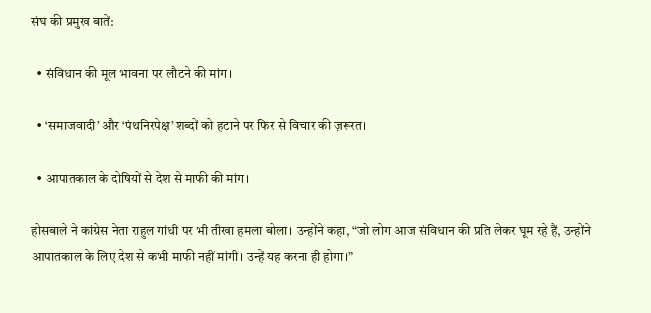संघ की प्रमुख बातें:

  • संविधान की मूल भावना पर लौटने की मांग।

  • ‘समाजवादी’ और ‘पंथनिरपेक्ष’ शब्दों को हटाने पर फिर से विचार की ज़रूरत।

  • आपातकाल के दोषियों से देश से माफी की मांग।

होसबाले ने कांग्रेस नेता राहुल गांधी पर भी तीखा हमला बोला। उन्होंने कहा, “जो लोग आज संविधान की प्रति लेकर घूम रहे हैं, उन्होंने आपातकाल के लिए देश से कभी माफी नहीं मांगी। उन्हें यह करना ही होगा।”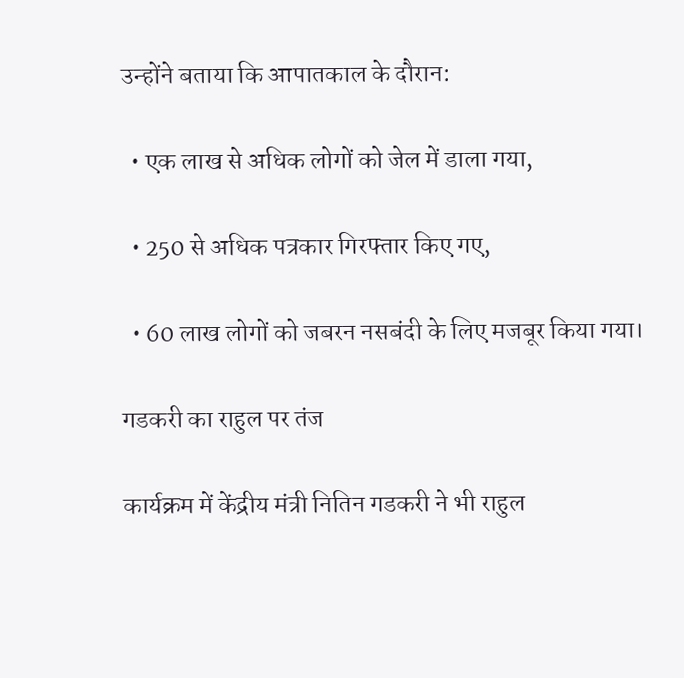उन्होंने बताया कि आपातकाल के दौरान:

  • एक लाख से अधिक लोगों को जेल में डाला गया,

  • 250 से अधिक पत्रकार गिरफ्तार किए गए,

  • 60 लाख लोगों को जबरन नसबंदी के लिए मजबूर किया गया।

गडकरी का राहुल पर तंज

कार्यक्रम में केंद्रीय मंत्री नितिन गडकरी ने भी राहुल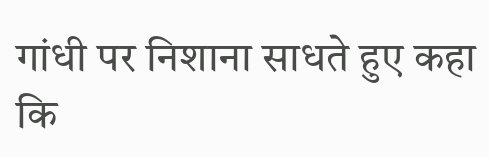गांधी पर निशाना साधते हुए कहा कि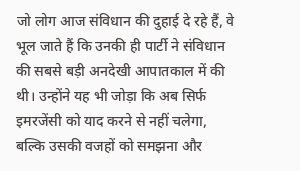जो लोग आज संविधान की दुहाई दे रहे हैं, वे भूल जाते हैं कि उनकी ही पार्टी ने संविधान की सबसे बड़ी अनदेखी आपातकाल में की थी। उन्होंने यह भी जोड़ा कि अब सिर्फ इमरजेंसी को याद करने से नहीं चलेगा, बल्कि उसकी वजहों को समझना और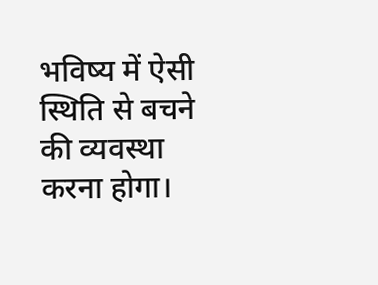भविष्य में ऐसी स्थिति से बचने की व्यवस्था करना होगा।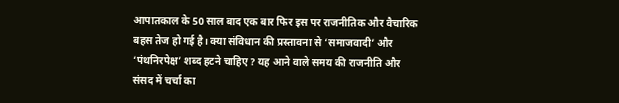आपातकाल के 50 साल बाद एक बार फिर इस पर राजनीतिक और वैचारिक बहस तेज हो गई है। क्या संविधान की प्रस्तावना से ‘समाजवादी’ और ‘पंथनिरपेक्ष’ शब्द हटने चाहिए? यह आने वाले समय की राजनीति और संसद में चर्चा का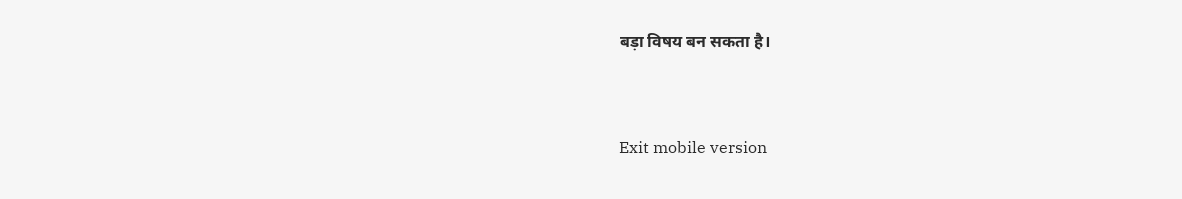बड़ा विषय बन सकता है।


Exit mobile version